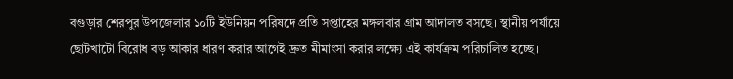বগুড়ার শেরপুর উপজেলার ১০টি ইউনিয়ন পরিষদে প্রতি সপ্তাহের মঙ্গলবার গ্রাম আদালত বসছে। স্থানীয় পর্যায়ে ছোটখাটো বিরোধ বড় আকার ধারণ করার আগেই দ্রুত মীমাংসা করার লক্ষ্যে এই কার্যক্রম পরিচালিত হচ্ছে।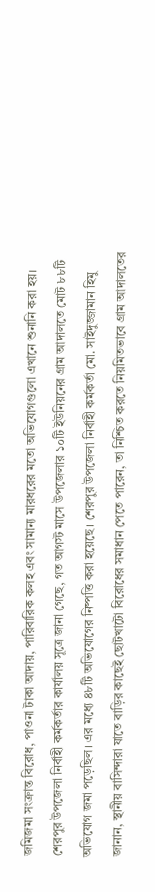জমিজমা সংক্রান্ত বিরোধ, পাওনা টাকা আদায়, পারিবারিক কলহ এবং সামান্য মারধরের মতো অভিযোগগুলো এখানে শুনানি করা হয়।
শেরপুর উপজেলা নির্বাহী কর্মকর্তার কার্যালয় সূত্রে জানা গেছে, গত আগস্ট মাসে উপজেলার ১০টি ইউনিয়নের গ্রাম আদালতে মোট ৮৮টি অভিযোগ জমা পড়েছিল। এর মধ্যে ৪৮টি অভিযোগের নিষ্পত্তি করা হয়েছে। শেরপুর উপজেলা নির্বাহী কর্মকর্তা মো. সাইদুজ্জামান হিমু জানান, স্থানীয় বাসিন্দারা যাতে বাড়ির কাছেই ছোটখাটো বিরোধের সমাধান পেতে পারেন, তা নিশ্চিত করতে নিয়মিতভাবে গ্রাম আদালতের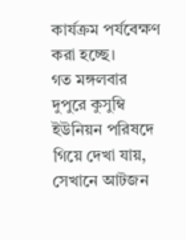কার্যক্রম পর্যবেক্ষণ করা হচ্ছে।
গত মঙ্গলবার দুপুরে কুসুম্বি ইউনিয়ন পরিষদে গিয়ে দেখা যায়, সেখানে আটজন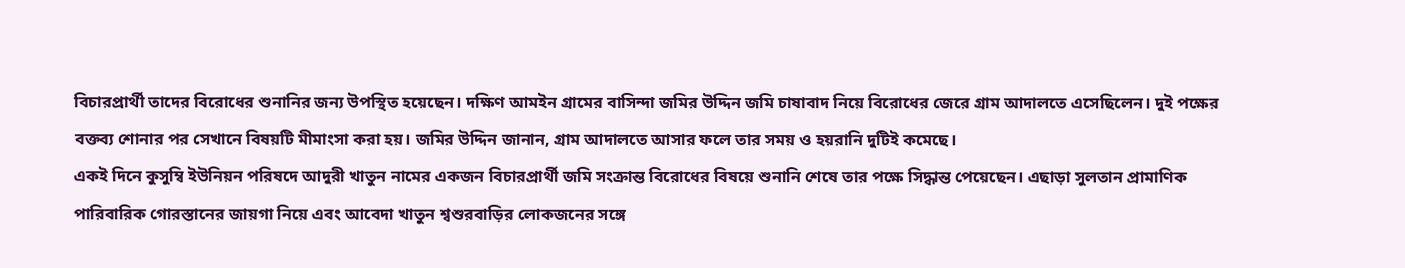বিচারপ্রার্থী তাদের বিরোধের শুনানির জন্য উপস্থিত হয়েছেন। দক্ষিণ আমইন গ্রামের বাসিন্দা জমির উদ্দিন জমি চাষাবাদ নিয়ে বিরোধের জেরে গ্রাম আদালতে এসেছিলেন। দুই পক্ষের বক্তব্য শোনার পর সেখানে বিষয়টি মীমাংসা করা হয়। জমির উদ্দিন জানান, গ্রাম আদালতে আসার ফলে তার সময় ও হয়রানি দুটিই কমেছে।
একই দিনে কুসুম্বি ইউনিয়ন পরিষদে আদুরী খাতুন নামের একজন বিচারপ্রার্থী জমি সংক্রান্ত বিরোধের বিষয়ে শুনানি শেষে তার পক্ষে সিদ্ধান্ত পেয়েছেন। এছাড়া সুলতান প্রামাণিক পারিবারিক গোরস্তানের জায়গা নিয়ে এবং আবেদা খাতুন শ্বশুরবাড়ির লোকজনের সঙ্গে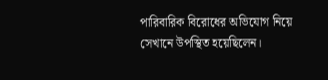পারিবারিক বিরোধের অভিযোগ নিয়ে সেখানে উপস্থিত হয়েছিলেন।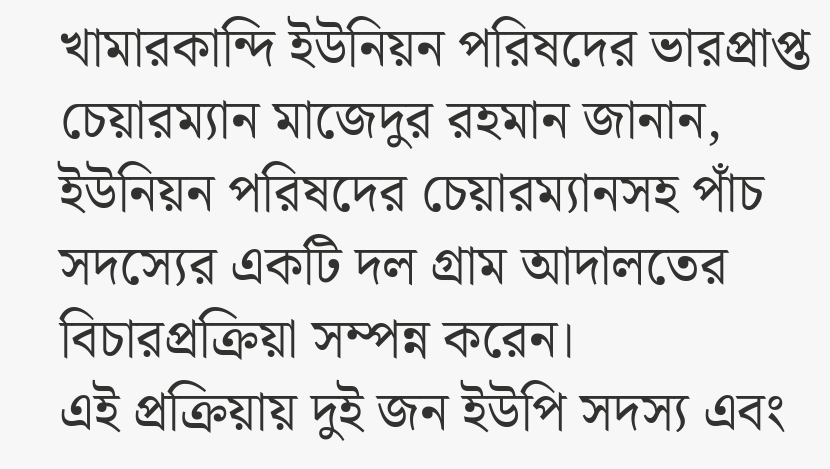খামারকান্দি ইউনিয়ন পরিষদের ভারপ্রাপ্ত চেয়ারম্যান মাজেদুর রহমান জানান, ইউনিয়ন পরিষদের চেয়ারম্যানসহ পাঁচ সদস্যের একটি দল গ্রাম আদালতের বিচারপ্রক্রিয়া সম্পন্ন করেন।
এই প্রক্রিয়ায় দুই জন ইউপি সদস্য এবং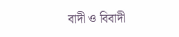বাদী ও বিবাদী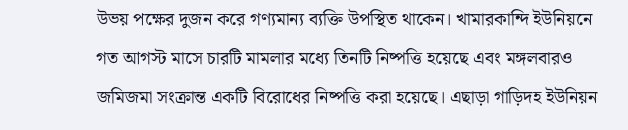উভয় পক্ষের দুজন করে গণ্যমান্য ব্যক্তি উপস্থিত থাকেন। খামারকান্দি ইউনিয়নে গত আগস্ট মাসে চারটি মামলার মধ্যে তিনটি নিষ্পত্তি হয়েছে এবং মঙ্গলবারও জমিজমা সংক্রান্ত একটি বিরোধের নিষ্পত্তি করা হয়েছে। এছাড়া গাড়িদহ ইউনিয়ন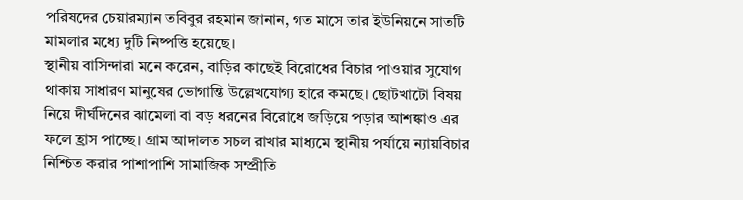পরিষদের চেয়ারম্যান তবিবুর রহমান জানান, গত মাসে তার ইউনিয়নে সাতটি মামলার মধ্যে দুটি নিষ্পত্তি হয়েছে।
স্থানীয় বাসিন্দারা মনে করেন, বাড়ির কাছেই বিরোধের বিচার পাওয়ার সুযোগ থাকায় সাধারণ মানুষের ভোগান্তি উল্লেখযোগ্য হারে কমছে। ছোটখাটো বিষয় নিয়ে দীর্ঘদিনের ঝামেলা বা বড় ধরনের বিরোধে জড়িয়ে পড়ার আশঙ্কাও এর ফলে হ্রাস পাচ্ছে। গ্রাম আদালত সচল রাখার মাধ্যমে স্থানীয় পর্যায়ে ন্যায়বিচার নিশ্চিত করার পাশাপাশি সামাজিক সম্প্রীতি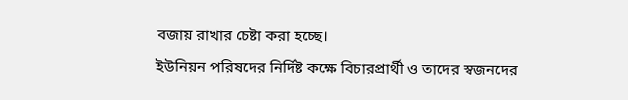বজায় রাখার চেষ্টা করা হচ্ছে।
ইউনিয়ন পরিষদের নির্দিষ্ট কক্ষে বিচারপ্রার্থী ও তাদের স্বজনদের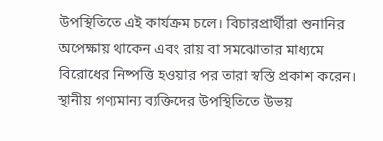উপস্থিতিতে এই কার্যক্রম চলে। বিচারপ্রার্থীরা শুনানির অপেক্ষায় থাকেন এবং রায় বা সমঝোতার মাধ্যমে বিরোধের নিষ্পত্তি হওয়ার পর তারা স্বস্তি প্রকাশ করেন। স্থানীয় গণ্যমান্য ব্যক্তিদের উপস্থিতিতে উভয়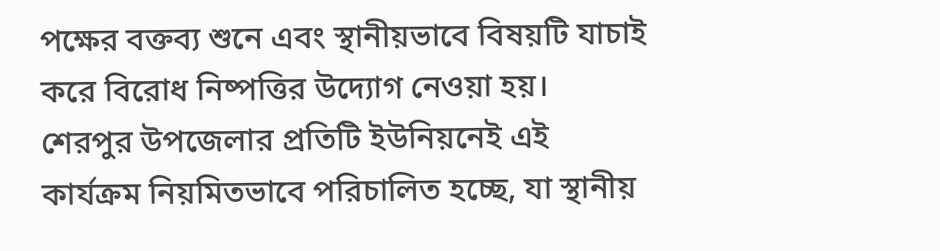পক্ষের বক্তব্য শুনে এবং স্থানীয়ভাবে বিষয়টি যাচাই করে বিরোধ নিষ্পত্তির উদ্যোগ নেওয়া হয়।
শেরপুর উপজেলার প্রতিটি ইউনিয়নেই এই কার্যক্রম নিয়মিতভাবে পরিচালিত হচ্ছে, যা স্থানীয়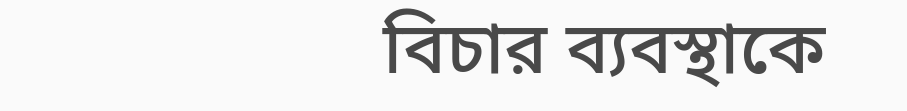বিচার ব্যবস্থাকে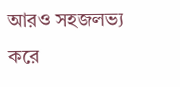আরও সহজলভ্য করে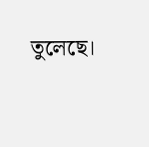তুলেছে।